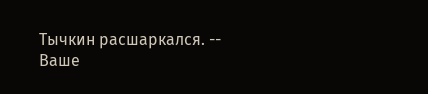Тычкин расшаркался. -- Ваше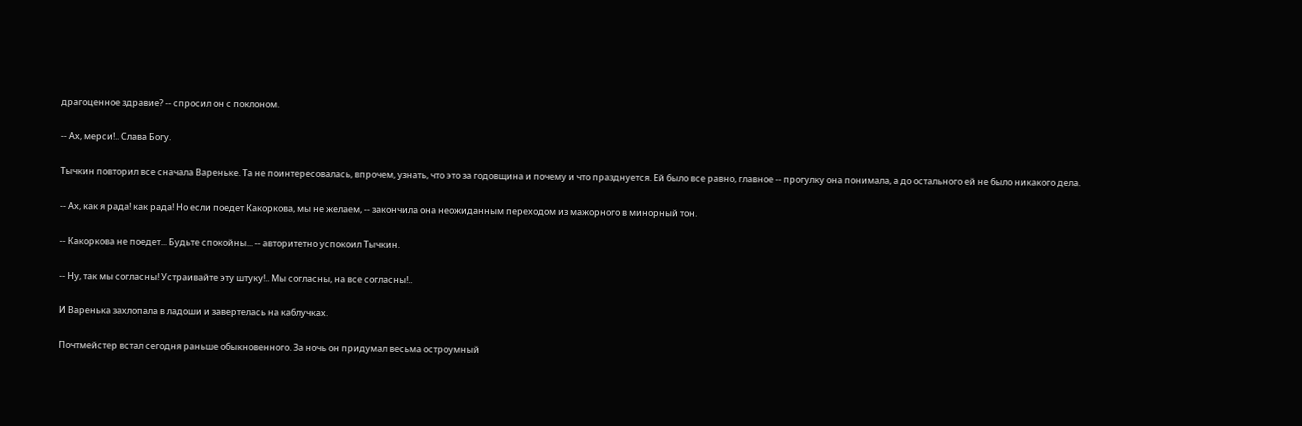драгоценное здравие? -- спросил он с поклоном.

-- Ах, мерси!.. Слава Богу.

Тычкин повторил все сначала Вареньке. Та не поинтересовалась, впрочем, узнать, что это за годовщина и почему и что празднуется. Ей было все равно, главное -- прогулку она понимала, а до остального ей не было никакого дела.

-- Ах, как я рада! как рада! Но если поедет Какоркова, мы не желаем, -- закончила она неожиданным переходом из мажорного в минорный тон.

-- Какоркова не поедет... Будьте спокойны... -- авторитетно успокоил Тычкин.

-- Ну, так мы согласны! Устраивайте эту штуку!.. Мы согласны, на все согласны!..

И Варенька захлопала в ладоши и завертелась на каблучках.

Почтмейстер встал сегодня раньше обыкновенного. За ночь он придумал весьма остроумный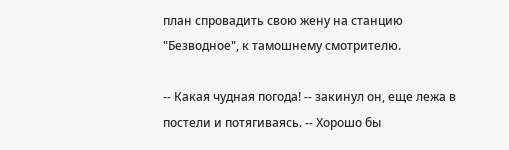план спровадить свою жену на станцию "Безводное", к тамошнему смотрителю.

-- Какая чудная погода! -- закинул он, еще лежа в постели и потягиваясь. -- Хорошо бы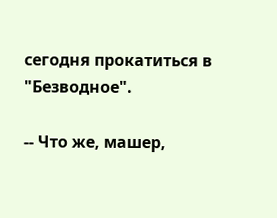сегодня прокатиться в "Безводное".

-- Что же, машер,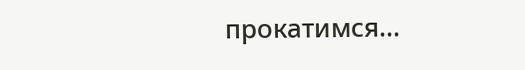прокатимся...